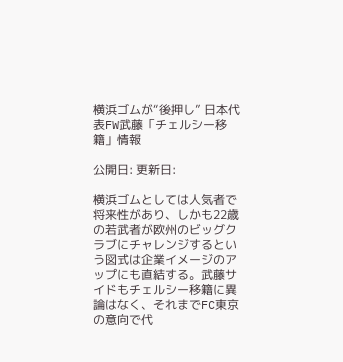横浜ゴムが“後押し” 日本代表FW武藤「チェルシー移籍」情報

公開日: 更新日:

横浜ゴムとしては人気者で将来性があり、しかも22歳の若武者が欧州のビッグクラブにチャレンジするという図式は企業イメージのアップにも直結する。武藤サイドもチェルシー移籍に異論はなく、それまでFC東京の意向で代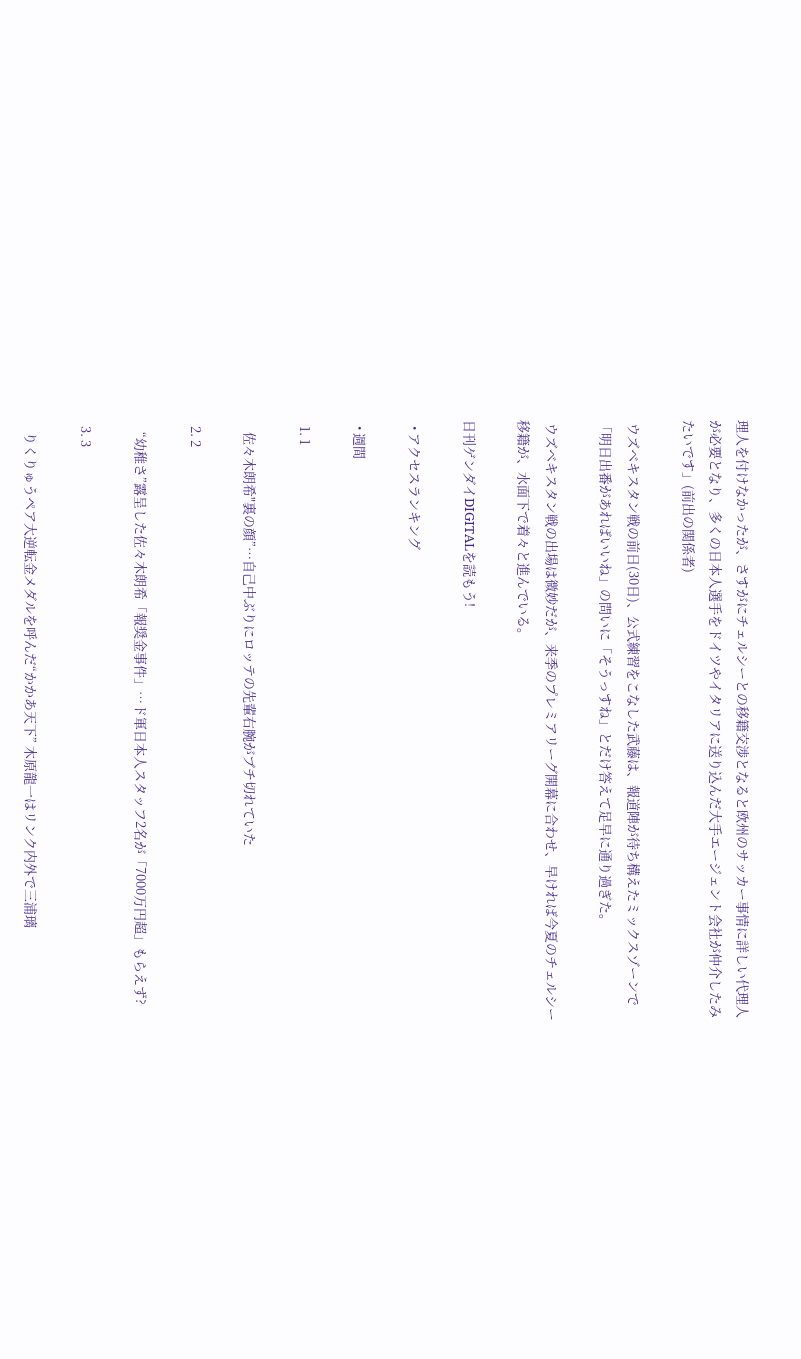理人を付けなかったが、さすがにチェルシーとの移籍交渉となると欧州のサッカー事情に詳しい代理人が必要となり、多くの日本人選手をドイツやイタリアに送り込んだ大手エージェント会社が仲介したみたいです」(前出の関係者)

 ウズベキスタン戦の前日(30日)、公式練習をこなした武藤は、報道陣が待ち構えたミックスゾーンで「明日出番があればいいね」の問いに「そうっすね」とだけ答えて足早に通り過ぎた。

 ウズベキスタン戦の出場は微妙だが、来季のプレミアリーグ開幕に合わせ、早ければ今夏のチェルシー移籍が、水面下で着々と進んでいる。

日刊ゲンダイDIGITALを読もう!

  • アクセスランキング

  • 週間

  1. 1

    佐々木朗希"裏の顔”…自己中ぶりにロッテの先輩右腕がブチ切れていた

  2. 2

    “幼稚さ”露呈した佐々木朗希「報奨金事件」…ド軍日本人スタッフ2名が「7000万円超」もらえず?

  3. 3

    りくりゅうペア大逆転金メダルを呼んだ“かかあ天下” 木原龍一はリンク内外で三浦璃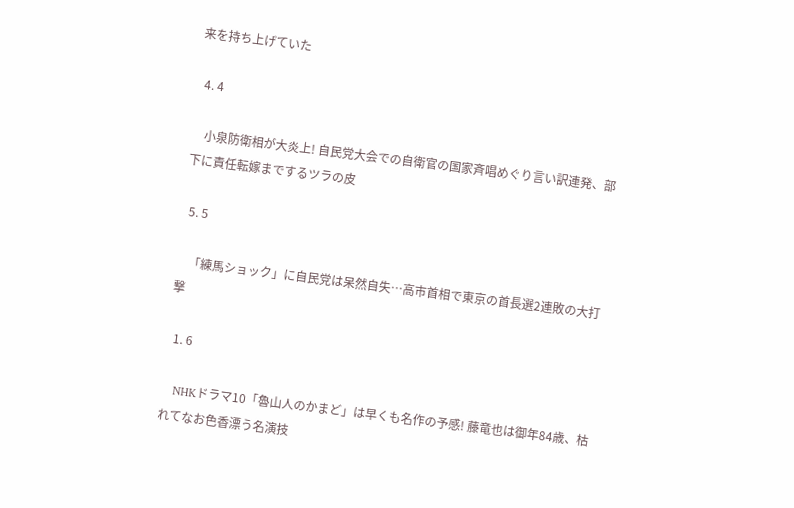来を持ち上げていた

  4. 4

    小泉防衛相が大炎上! 自民党大会での自衛官の国家斉唱めぐり言い訳連発、部下に責任転嫁までするツラの皮

  5. 5

    「練馬ショック」に自民党は呆然自失…高市首相で東京の首長選2連敗の大打撃

  1. 6

    NHKドラマ10「魯山人のかまど」は早くも名作の予感! 藤竜也は御年84歳、枯れてなお色香漂う名演技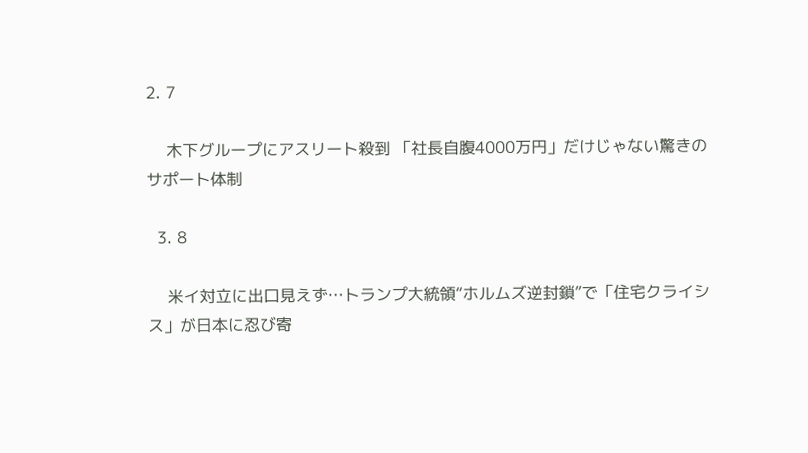2. 7

    木下グループにアスリート殺到 「社長自腹4000万円」だけじゃない驚きのサポート体制

  3. 8

    米イ対立に出口見えず…トランプ大統領“ホルムズ逆封鎖”で「住宅クライシス」が日本に忍び寄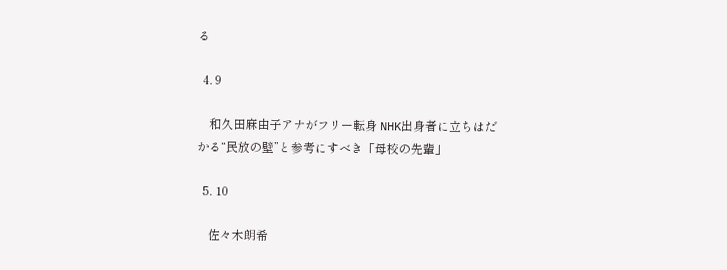る

  4. 9

    和久田麻由子アナがフリー転身 NHK出身者に立ちはだかる“民放の壁”と参考にすべき「母校の先輩」

  5. 10

    佐々木朗希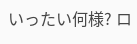いったい何様? ロ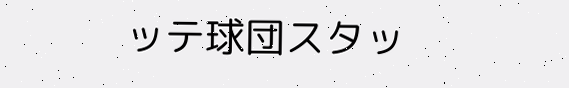ッテ球団スタッ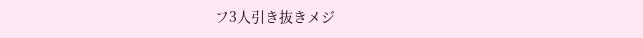フ3人引き抜きメジ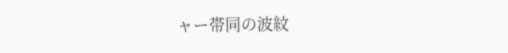ャー帯同の波紋